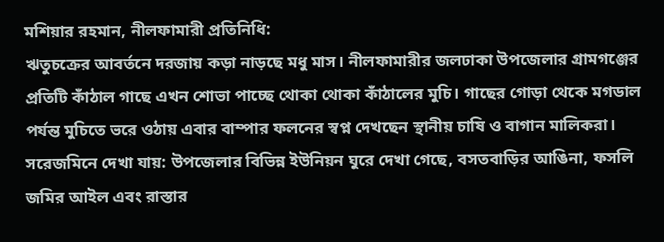মশিয়ার রহমান, নীলফামারী প্রতিনিধি:
ঋতুচক্রের আবর্তনে দরজায় কড়া নাড়ছে মধু মাস। নীলফামারীর জলঢাকা উপজেলার গ্রামগঞ্জের প্রতিটি কাঁঠাল গাছে এখন শোভা পাচ্ছে থোকা থোকা কাঁঠালের মুচি। গাছের গোড়া থেকে মগডাল পর্যন্ত মুচিতে ভরে ওঠায় এবার বাম্পার ফলনের স্বপ্ন দেখছেন স্থানীয় চাষি ও বাগান মালিকরা।
সরেজমিনে দেখা যায়: উপজেলার বিভিন্ন ইউনিয়ন ঘুরে দেখা গেছে, বসতবাড়ির আঙিনা, ফসলি জমির আইল এবং রাস্তার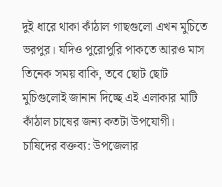দুই ধারে থাকা কাঁঠাল গাছগুলো এখন মুচিতে ভরপুর। যদিও পুরোপুরি পাকতে আরও মাস তিনেক সময় বাকি, তবে ছোট ছোট মুচিগুলোই জানান দিচ্ছে এই এলাকার মাটি কাঁঠাল চাষের জন্য কতটা উপযোগী।
চাষিদের বক্তব্য: উপজেলার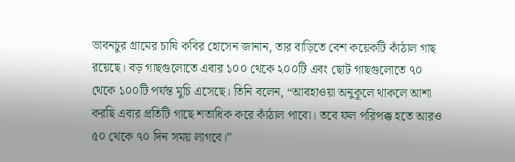ভাবনচুর গ্রামের চাষি কবির হোসেন জানান, তার বাড়িতে বেশ কয়েকটি কাঁঠাল গাছ রয়েছে। বড় গাছগুলোতে এবার ১০০ থেকে ২০০টি এবং ছোট গাছগুলোতে ৭০ থেকে ১০০টি পর্যন্ত মুচি এসেছে। তিনি বলেন, “আবহাওয়া অনুকূলে থাকলে আশা করছি এবার প্রতিটি গাছে শতাধিক করে কাঁঠাল পাবো। তবে ফল পরিপক্ক হতে আরও ৫০ থেকে ৭০ দিন সময় লাগবে।”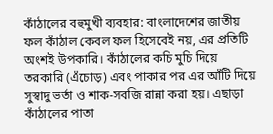কাঁঠালের বহুমুখী ব্যবহার: বাংলাদেশের জাতীয় ফল কাঁঠাল কেবল ফল হিসেবেই নয়, এর প্রতিটি অংশই উপকারি। কাঁঠালের কচি মুচি দিয়ে তরকারি (এঁচোড়) এবং পাকার পর এর আঁটি দিয়ে সুস্বাদু ভর্তা ও শাক-সবজি রান্না করা হয়। এছাড়া কাঁঠালের পাতা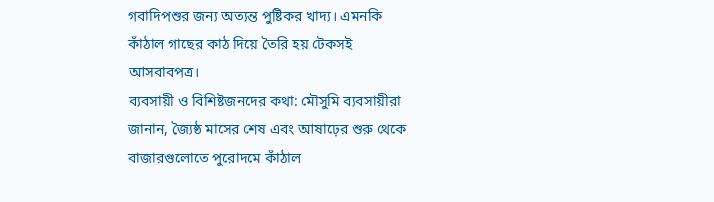গবাদিপশুর জন্য অত্যন্ত পুষ্টিকর খাদ্য। এমনকি কাঁঠাল গাছের কাঠ দিয়ে তৈরি হয় টেকসই আসবাবপত্র।
ব্যবসায়ী ও বিশিষ্টজনদের কথা: মৌসুমি ব্যবসায়ীরা জানান, জ্যৈষ্ঠ মাসের শেষ এবং আষাঢ়ের শুরু থেকে বাজারগুলোতে পুরোদমে কাঁঠাল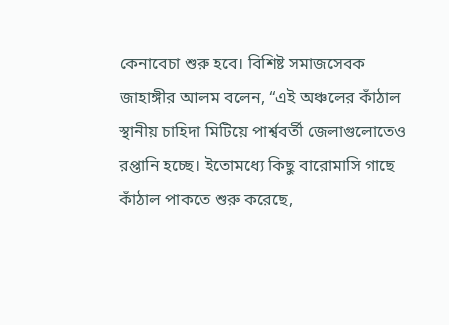কেনাবেচা শুরু হবে। বিশিষ্ট সমাজসেবক জাহাঙ্গীর আলম বলেন, “এই অঞ্চলের কাঁঠাল স্থানীয় চাহিদা মিটিয়ে পার্শ্ববর্তী জেলাগুলোতেও রপ্তানি হচ্ছে। ইতোমধ্যে কিছু বারোমাসি গাছে কাঁঠাল পাকতে শুরু করেছে,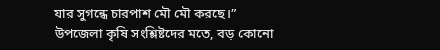যার সুগন্ধে চারপাশ মৌ মৌ করছে।”
উপজেলা কৃষি সংশ্লিষ্টদের মতে, বড় কোনো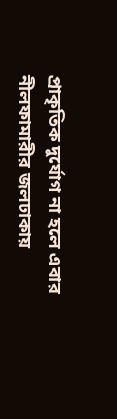প্রাকৃতিক দুর্যোগ না হলে এবার নীলফামারীর জলঢাকায়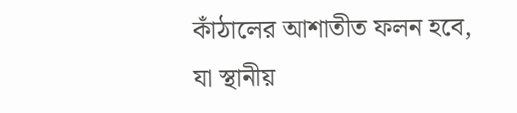কাঁঠালের আশাতীত ফলন হবে, যা স্থানীয়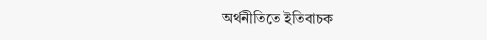অর্থনীতিতে ইতিবাচক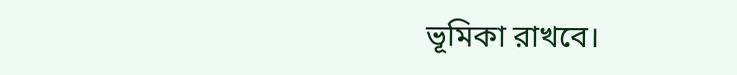ভূমিকা রাখবে।